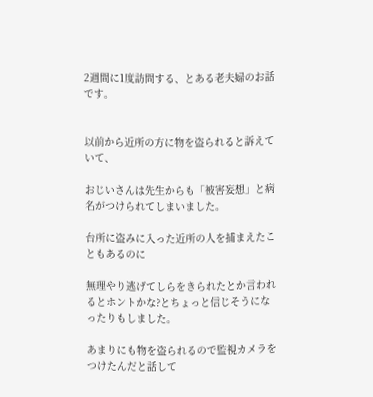2週間に1度訪問する、とある老夫婦のお話です。


以前から近所の方に物を盗られると訴えていて、

おじいさんは先生からも「被害妄想」と病名がつけられてしまいました。

台所に盗みに入った近所の人を捕まえたこともあるのに

無理やり逃げてしらをきられたとか言われるとホントかな?とちょっと信じそうになったりもしました。

あまりにも物を盗られるので監視カメラをつけたんだと話して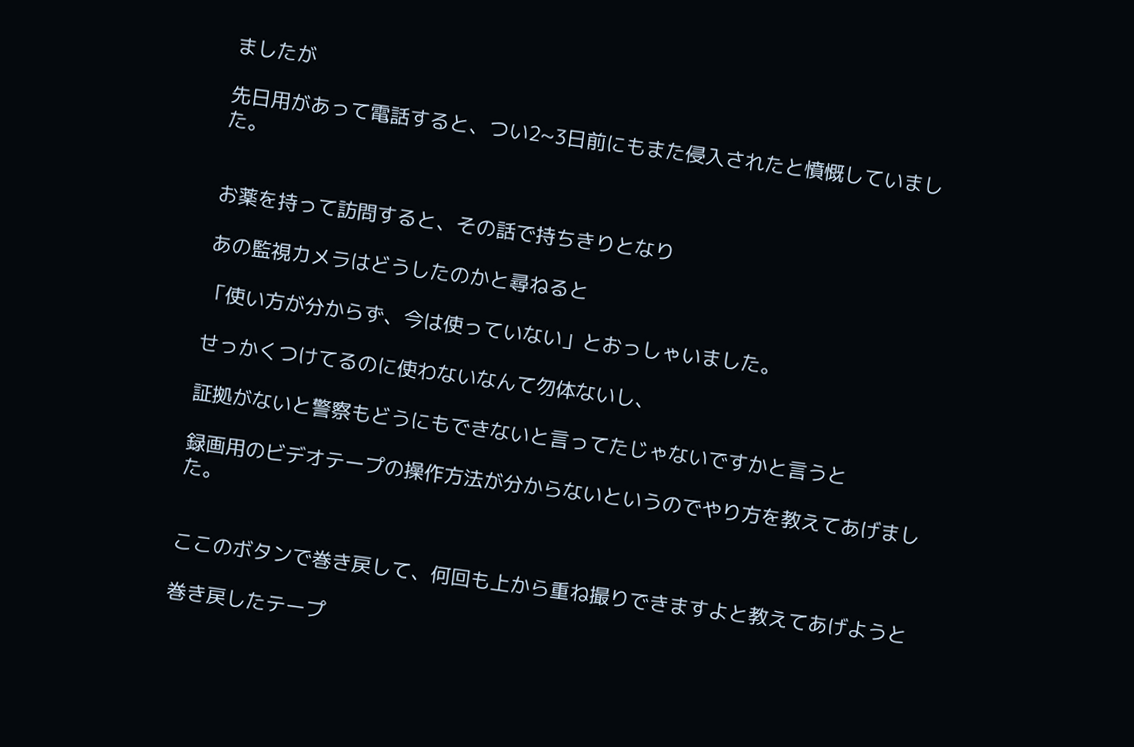ましたが

先日用があって電話すると、つい2~3日前にもまた侵入されたと憤慨していました。


お薬を持って訪問すると、その話で持ちきりとなり

あの監視カメラはどうしたのかと尋ねると

「使い方が分からず、今は使っていない」とおっしゃいました。

せっかくつけてるのに使わないなんて勿体ないし、

証拠がないと警察もどうにもできないと言ってたじゃないですかと言うと

録画用のビデオテープの操作方法が分からないというのでやり方を教えてあげました。


ここのボタンで巻き戻して、何回も上から重ね撮りできますよと教えてあげようと

巻き戻したテープ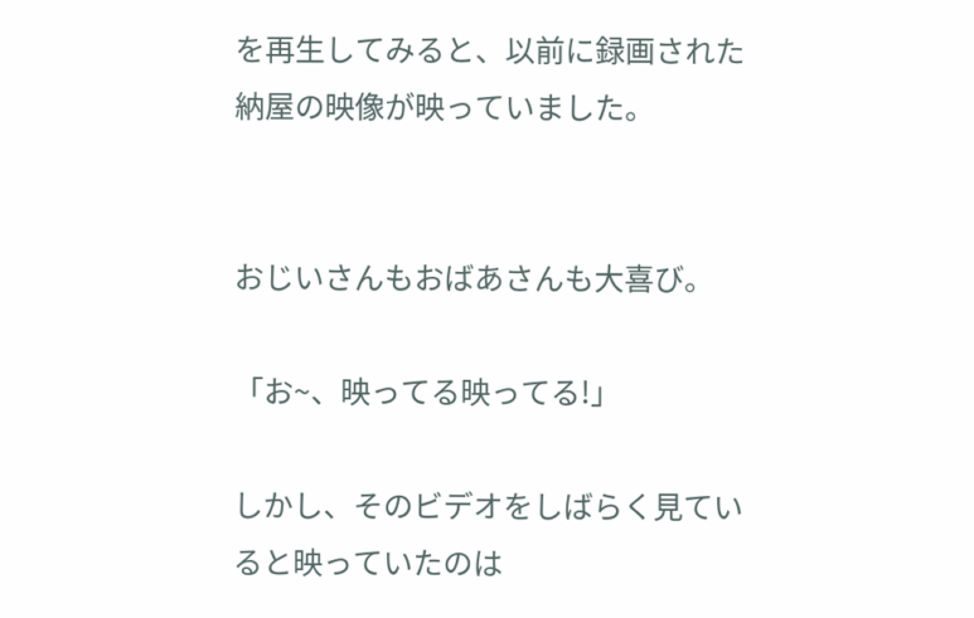を再生してみると、以前に録画された納屋の映像が映っていました。


おじいさんもおばあさんも大喜び。

「お~、映ってる映ってる!」

しかし、そのビデオをしばらく見ていると映っていたのは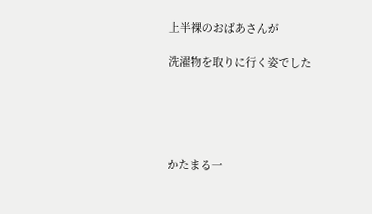上半裸のおばあさんが

洗濯物を取りに行く姿でした





かたまる一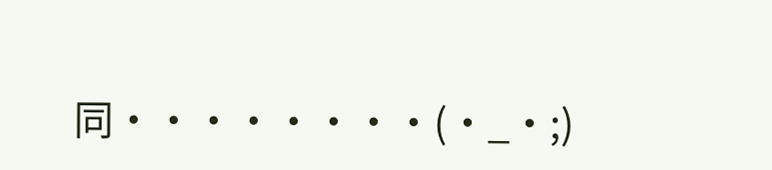同・・・・・・・・(・_・;)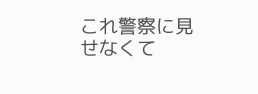これ警察に見せなくて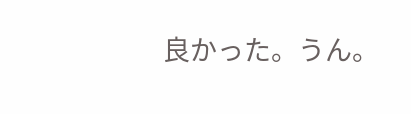良かった。うん。